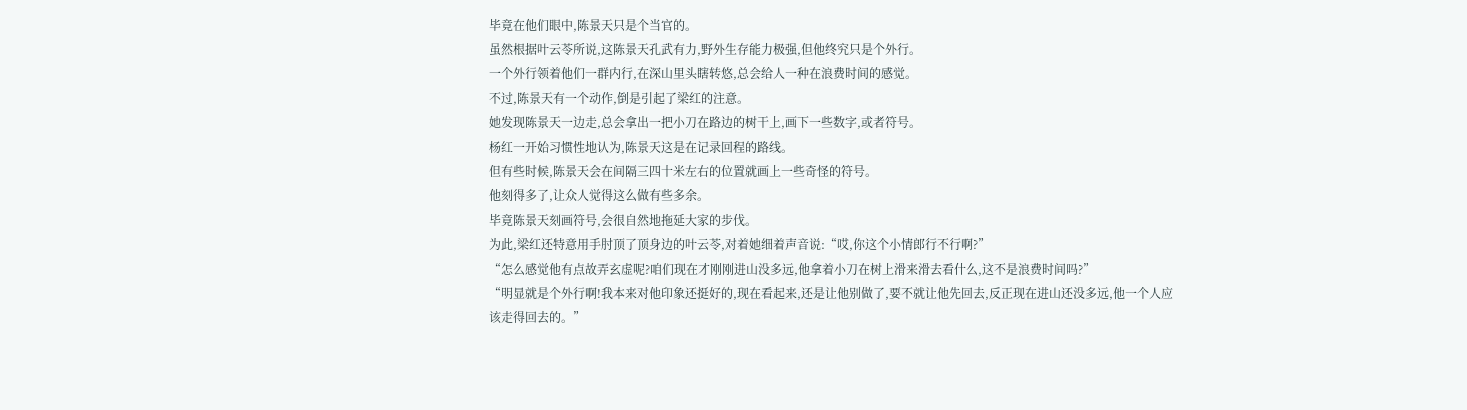毕竟在他们眼中,陈景天只是个当官的。
虽然根据叶云苓所说,这陈景天孔武有力,野外生存能力极强,但他终究只是个外行。
一个外行领着他们一群内行,在深山里头瞎转悠,总会给人一种在浪费时间的感觉。
不过,陈景天有一个动作,倒是引起了梁红的注意。
她发现陈景天一边走,总会拿出一把小刀在路边的树干上,画下一些数字,或者符号。
杨红一开始习惯性地认为,陈景天这是在记录回程的路线。
但有些时候,陈景天会在间隔三四十米左右的位置就画上一些奇怪的符号。
他刻得多了,让众人觉得这么做有些多余。
毕竟陈景天刻画符号,会很自然地拖延大家的步伐。
为此,梁红还特意用手肘顶了顶身边的叶云苓,对着她细着声音说:“哎,你这个小情郎行不行啊?”
“怎么感觉他有点故弄玄虚呢?咱们现在才刚刚进山没多远,他拿着小刀在树上滑来滑去看什么,这不是浪费时间吗?”
“明显就是个外行啊!我本来对他印象还挺好的,现在看起来,还是让他别做了,要不就让他先回去,反正现在进山还没多远,他一个人应该走得回去的。”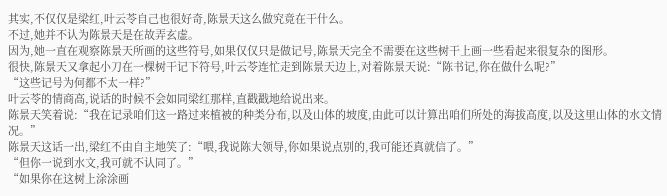其实,不仅仅是梁红,叶云苓自己也很好奇,陈景天这么做究竟在干什么。
不过,她并不认为陈景天是在故弄玄虚。
因为,她一直在观察陈景天所画的这些符号,如果仅仅只是做记号,陈景天完全不需要在这些树干上画一些看起来很复杂的图形。
很快,陈景天又拿起小刀在一棵树干记下符号,叶云苓连忙走到陈景天边上,对着陈景天说:“陈书记,你在做什么呢?”
“这些记号为何都不太一样?”
叶云苓的情商高,说话的时候不会如同梁红那样,直戳戳地给说出来。
陈景天笑着说:“我在记录咱们这一路过来植被的种类分布,以及山体的坡度,由此可以计算出咱们所处的海拔高度,以及这里山体的水文情况。”
陈景天这话一出,梁红不由自主地笑了:“喂,我说陈大领导,你如果说点别的,我可能还真就信了。”
“但你一说到水文,我可就不认同了。”
“如果你在这树上涂涂画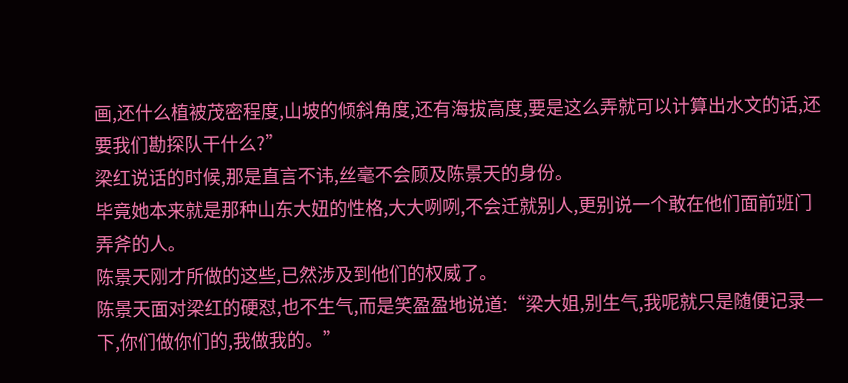画,还什么植被茂密程度,山坡的倾斜角度,还有海拔高度,要是这么弄就可以计算出水文的话,还要我们勘探队干什么?”
梁红说话的时候,那是直言不讳,丝毫不会顾及陈景天的身份。
毕竟她本来就是那种山东大妞的性格,大大咧咧,不会迁就别人,更别说一个敢在他们面前班门弄斧的人。
陈景天刚才所做的这些,已然涉及到他们的权威了。
陈景天面对梁红的硬怼,也不生气,而是笑盈盈地说道:“梁大姐,别生气,我呢就只是随便记录一下,你们做你们的,我做我的。”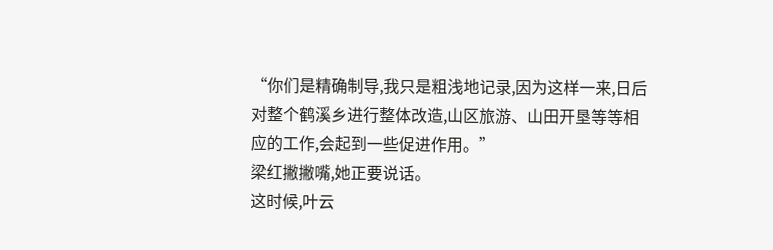“你们是精确制导,我只是粗浅地记录,因为这样一来,日后对整个鹤溪乡进行整体改造,山区旅游、山田开垦等等相应的工作,会起到一些促进作用。”
梁红撇撇嘴,她正要说话。
这时候,叶云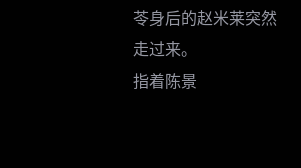苓身后的赵米莱突然走过来。
指着陈景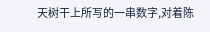天树干上所写的一串数字,对着陈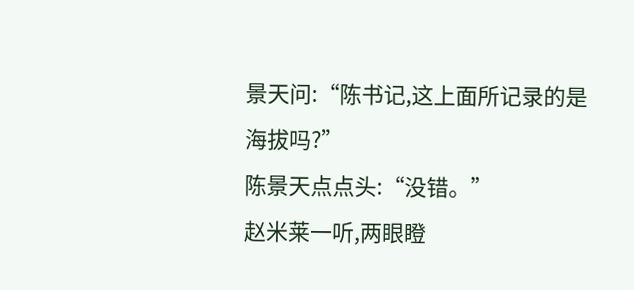景天问:“陈书记,这上面所记录的是海拔吗?”
陈景天点点头:“没错。”
赵米莱一听,两眼瞪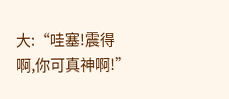大:“哇塞!震得啊,你可真神啊!”